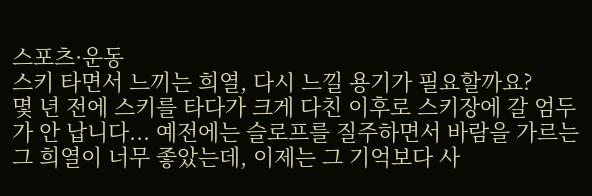스포츠·운동
스키 타면서 느끼는 희열, 다시 느낄 용기가 필요할까요?
몇 년 전에 스키를 타다가 크게 다친 이후로 스키장에 갈 엄두가 안 납니다... 예전에는 슬로프를 질주하면서 바람을 가르는 그 희열이 너무 좋았는데, 이제는 그 기억보다 사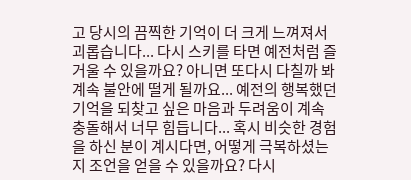고 당시의 끔찍한 기억이 더 크게 느껴져서 괴롭습니다... 다시 스키를 타면 예전처럼 즐거울 수 있을까요? 아니면 또다시 다칠까 봐 계속 불안에 떨게 될까요... 예전의 행복했던 기억을 되찾고 싶은 마음과 두려움이 계속 충돌해서 너무 힘듭니다... 혹시 비슷한 경험을 하신 분이 계시다면, 어떻게 극복하셨는지 조언을 얻을 수 있을까요? 다시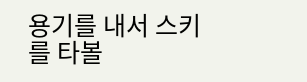용기를 내서 스키를 타볼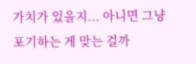가치가 있을지... 아니면 그냥 포기하는 게 맞는 걸까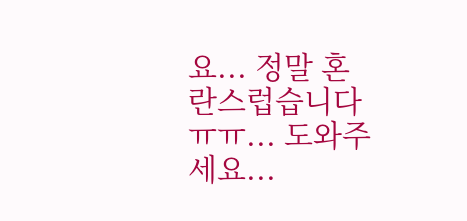요... 정말 혼란스럽습니다ㅠㅠ... 도와주세요...